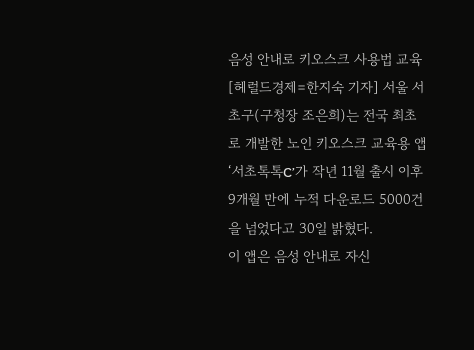음성 안내로 키오스크 사용법 교육
[헤럴드경제=한지숙 기자] 서울 서초구(구청장 조은희)는 전국 최초로 개발한 노인 키오스크 교육용 앱 ‘서초톡톡C’가 작년 11월 출시 이후 9개월 만에 누적 다운로드 5000건을 넘었다고 30일 밝혔다.
이 앱은 음성 안내로 자신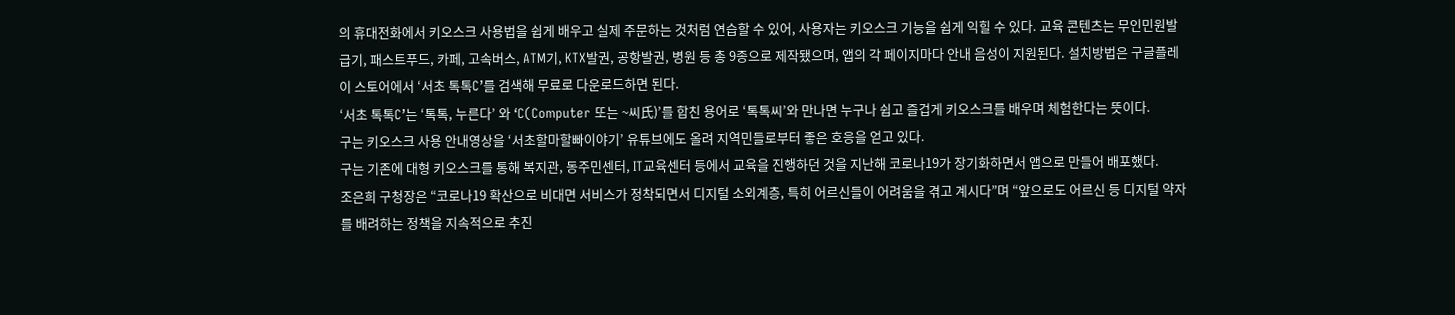의 휴대전화에서 키오스크 사용법을 쉽게 배우고 실제 주문하는 것처럼 연습할 수 있어, 사용자는 키오스크 기능을 쉽게 익힐 수 있다. 교육 콘텐츠는 무인민원발급기, 패스트푸드, 카페, 고속버스, ATM기, KTX발권, 공항발권, 병원 등 총 9종으로 제작됐으며, 앱의 각 페이지마다 안내 음성이 지원된다. 설치방법은 구글플레이 스토어에서 ‘서초 톡톡C’를 검색해 무료로 다운로드하면 된다.
‘서초 톡톡C’는 ‘톡톡, 누른다’ 와 ‘C(Computer 또는 ~씨氏)’를 합친 용어로 ‘톡톡씨’와 만나면 누구나 쉽고 즐겁게 키오스크를 배우며 체험한다는 뜻이다.
구는 키오스크 사용 안내영상을 ‘서초할마할빠이야기’ 유튜브에도 올려 지역민들로부터 좋은 호응을 얻고 있다.
구는 기존에 대형 키오스크를 통해 복지관, 동주민센터, IT교육센터 등에서 교육을 진행하던 것을 지난해 코로나19가 장기화하면서 앱으로 만들어 배포했다.
조은희 구청장은 “코로나19 확산으로 비대면 서비스가 정착되면서 디지털 소외계층, 특히 어르신들이 어려움을 겪고 계시다”며 “앞으로도 어르신 등 디지털 약자를 배려하는 정책을 지속적으로 추진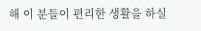해 이 분들이 편리한 생활을 하실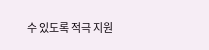수 있도록 적극 지원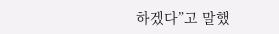하겠다”고 말했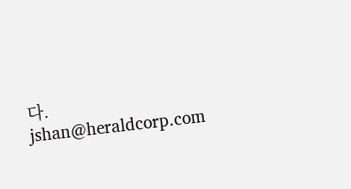다.
jshan@heraldcorp.com